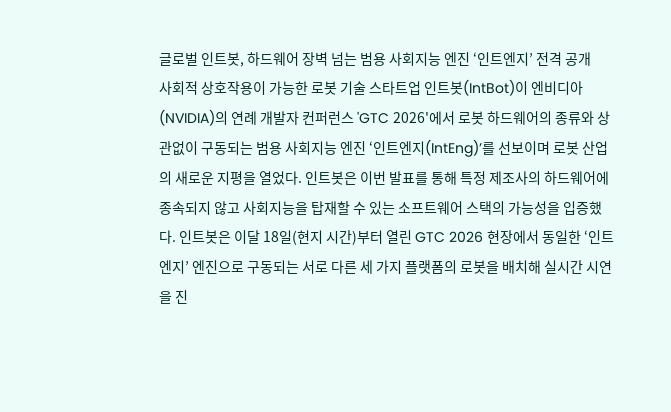글로벌 인트봇, 하드웨어 장벽 넘는 범용 사회지능 엔진 ‘인트엔지’ 전격 공개
사회적 상호작용이 가능한 로봇 기술 스타트업 인트봇(IntBot)이 엔비디아(NVIDIA)의 연례 개발자 컨퍼런스 'GTC 2026'에서 로봇 하드웨어의 종류와 상관없이 구동되는 범용 사회지능 엔진 ‘인트엔지(IntEng)’를 선보이며 로봇 산업의 새로운 지평을 열었다. 인트봇은 이번 발표를 통해 특정 제조사의 하드웨어에 종속되지 않고 사회지능을 탑재할 수 있는 소프트웨어 스택의 가능성을 입증했다. 인트봇은 이달 18일(현지 시간)부터 열린 GTC 2026 현장에서 동일한 ‘인트엔지’ 엔진으로 구동되는 서로 다른 세 가지 플랫폼의 로봇을 배치해 실시간 시연을 진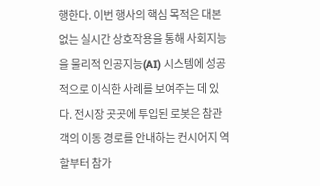행한다. 이번 행사의 핵심 목적은 대본 없는 실시간 상호작용을 통해 사회지능을 물리적 인공지능(AI) 시스템에 성공적으로 이식한 사례를 보여주는 데 있다. 전시장 곳곳에 투입된 로봇은 참관객의 이동 경로를 안내하는 컨시어지 역할부터 참가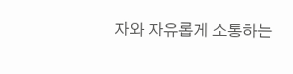자와 자유롭게 소통하는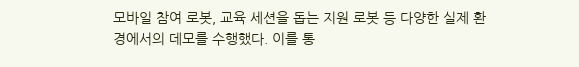모바일 참여 로봇, 교육 세션을 돕는 지원 로봇 등 다양한 실제 환경에서의 데모를 수행했다. 이를 통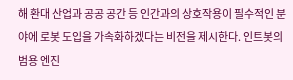해 환대 산업과 공공 공간 등 인간과의 상호작용이 필수적인 분야에 로봇 도입을 가속화하겠다는 비전을 제시한다. 인트봇의 범용 엔진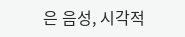은 음성, 시각적